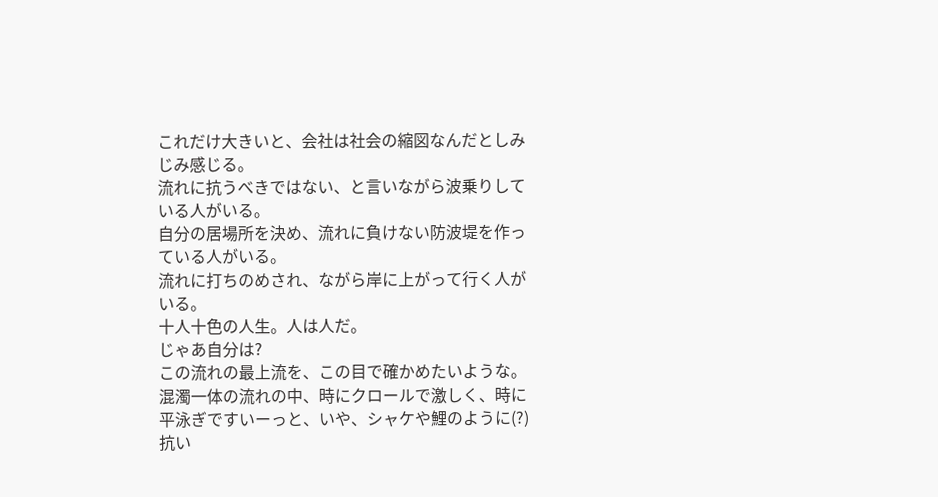これだけ大きいと、会社は社会の縮図なんだとしみじみ感じる。
流れに抗うべきではない、と言いながら波乗りしている人がいる。
自分の居場所を決め、流れに負けない防波堤を作っている人がいる。
流れに打ちのめされ、ながら岸に上がって行く人がいる。
十人十色の人生。人は人だ。
じゃあ自分は?
この流れの最上流を、この目で確かめたいような。混濁一体の流れの中、時にクロールで激しく、時に平泳ぎですいーっと、いや、シャケや鯉のように(?)抗い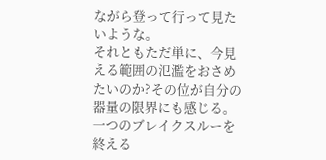ながら登って行って見たいような。
それともただ単に、今見える範囲の氾濫をおさめたいのか?その位が自分の器量の限界にも感じる。
一つのブレイクスルーを終える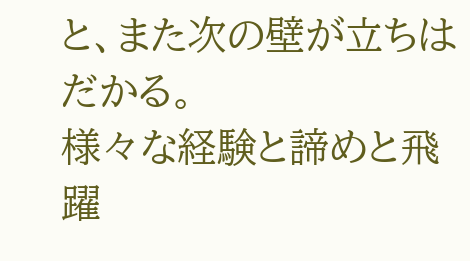と、また次の壁が立ちはだかる。
様々な経験と諦めと飛躍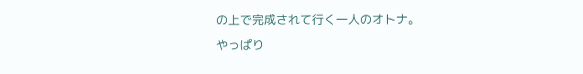の上で完成されて行く一人のオトナ。
やっぱり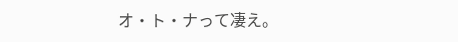オ・ト・ナって凄え。